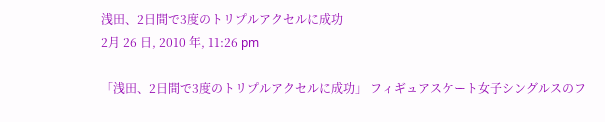浅田、2日間で3度のトリプルアクセルに成功
2月 26 日, 2010 年, 11:26 pm

「浅田、2日間で3度のトリプルアクセルに成功」 フィギュアスケート女子シングルスのフ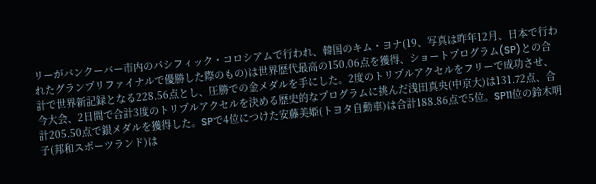リーがバンクーバー市内のパシフィック・コロシアムで行われ、韓国のキム・ヨナ(19、写真は昨年12月、日本で行われたグランプリファイナルで優勝した際のもの)は世界歴代最高の150.06点を獲得、ショートプログラム(SP)との合計で世界新記録となる228.56点とし、圧勝での金メダルを手にした。2度のトリプルアクセルをフリーで成功させ、今大会、2日間で合計3度のトリプルアクセルを決める歴史的なプログラムに挑んだ浅田真央(中京大)は131.72点、合計205.50点で銀メダルを獲得した。SPで4位につけた安藤美姫(トヨタ自動車)は合計188.86点で5位。SP11位の鈴木明子(邦和スポーツランド)は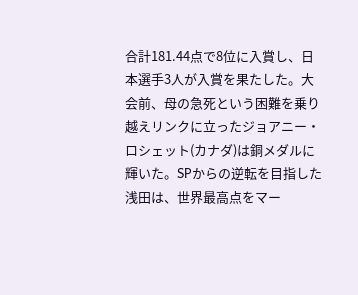合計181.44点で8位に入賞し、日本選手3人が入賞を果たした。大会前、母の急死という困難を乗り越えリンクに立ったジョアニー・ロシェット(カナダ)は銅メダルに輝いた。SPからの逆転を目指した浅田は、世界最高点をマー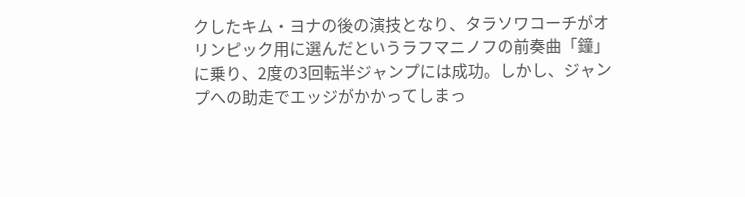クしたキム・ヨナの後の演技となり、タラソワコーチがオリンピック用に選んだというラフマニノフの前奏曲「鐘」に乗り、2度の3回転半ジャンプには成功。しかし、ジャンプへの助走でエッジがかかってしまっ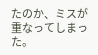たのか、ミスが重なってしまった。